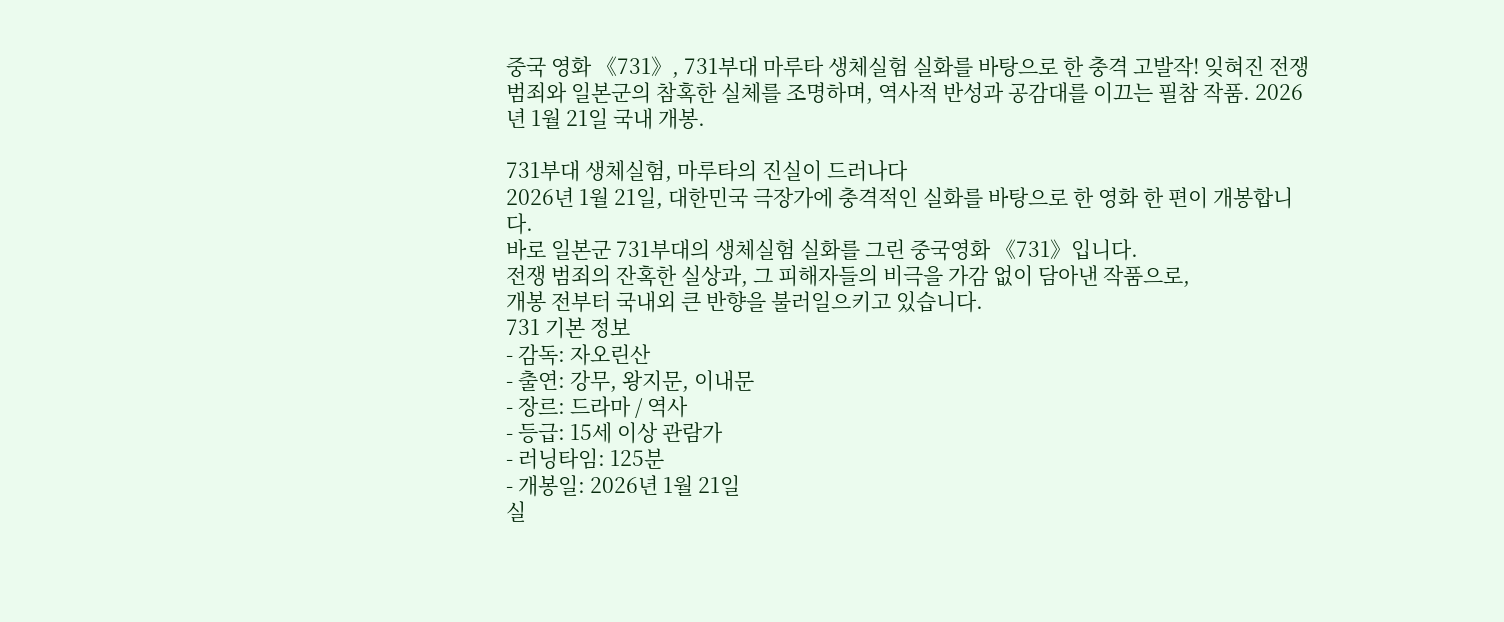중국 영화 《731》, 731부대 마루타 생체실험 실화를 바탕으로 한 충격 고발작! 잊혀진 전쟁 범죄와 일본군의 참혹한 실체를 조명하며, 역사적 반성과 공감대를 이끄는 필참 작품. 2026년 1월 21일 국내 개봉.

731부대 생체실험, 마루타의 진실이 드러나다
2026년 1월 21일, 대한민국 극장가에 충격적인 실화를 바탕으로 한 영화 한 편이 개봉합니다.
바로 일본군 731부대의 생체실험 실화를 그린 중국영화 《731》입니다.
전쟁 범죄의 잔혹한 실상과, 그 피해자들의 비극을 가감 없이 담아낸 작품으로,
개봉 전부터 국내외 큰 반향을 불러일으키고 있습니다.
731 기본 정보
- 감독: 자오린산
- 출연: 강무, 왕지문, 이내문
- 장르: 드라마 / 역사
- 등급: 15세 이상 관람가
- 러닝타임: 125분
- 개봉일: 2026년 1월 21일
실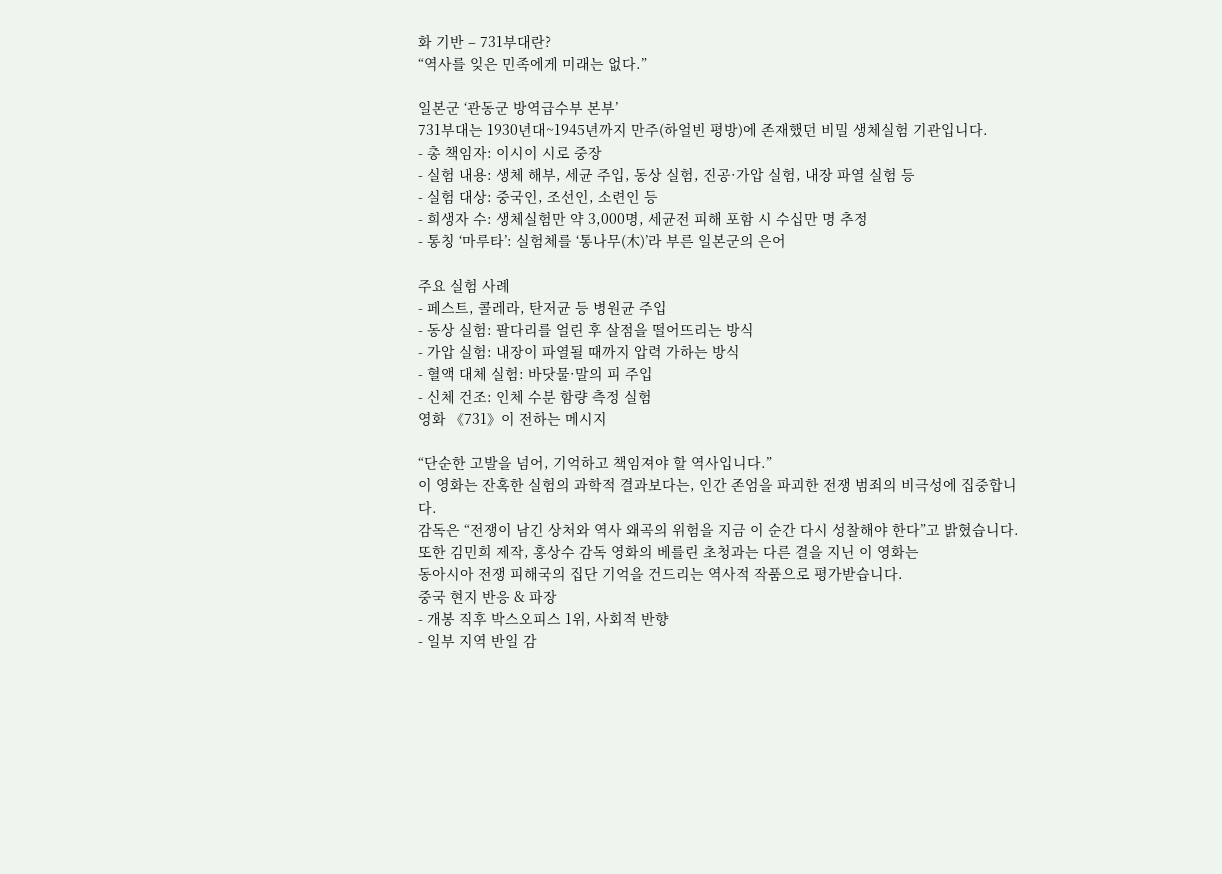화 기반 – 731부대란?
“역사를 잊은 민족에게 미래는 없다.”

일본군 ‘관동군 방역급수부 본부’
731부대는 1930년대~1945년까지 만주(하얼빈 평방)에 존재했던 비밀 생체실험 기관입니다.
- 총 책임자: 이시이 시로 중장
- 실험 내용: 생체 해부, 세균 주입, 동상 실험, 진공·가압 실험, 내장 파열 실험 등
- 실험 대상: 중국인, 조선인, 소련인 등
- 희생자 수: 생체실험만 약 3,000명, 세균전 피해 포함 시 수십만 명 추정
- 통칭 ‘마루타’: 실험체를 ‘통나무(木)’라 부른 일본군의 은어

주요 실험 사례
- 페스트, 콜레라, 탄저균 등 병원균 주입
- 동상 실험: 팔다리를 얼린 후 살점을 떨어뜨리는 방식
- 가압 실험: 내장이 파열될 때까지 압력 가하는 방식
- 혈액 대체 실험: 바닷물·말의 피 주입
- 신체 건조: 인체 수분 함량 측정 실험
영화 《731》이 전하는 메시지

“단순한 고발을 넘어, 기억하고 책임져야 할 역사입니다.”
이 영화는 잔혹한 실험의 과학적 결과보다는, 인간 존엄을 파괴한 전쟁 범죄의 비극성에 집중합니다.
감독은 “전쟁이 남긴 상처와 역사 왜곡의 위험을 지금 이 순간 다시 성찰해야 한다”고 밝혔습니다.
또한 김민희 제작, 홍상수 감독 영화의 베를린 초청과는 다른 결을 지닌 이 영화는
동아시아 전쟁 피해국의 집단 기억을 건드리는 역사적 작품으로 평가받습니다.
중국 현지 반응 & 파장
- 개봉 직후 박스오피스 1위, 사회적 반향
- 일부 지역 반일 감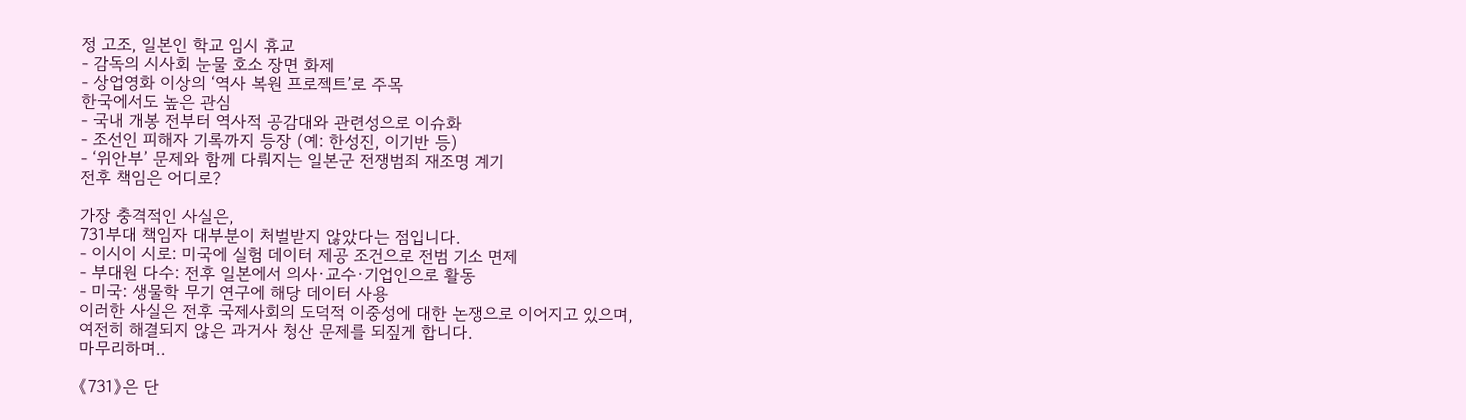정 고조, 일본인 학교 임시 휴교
- 감독의 시사회 눈물 호소 장면 화제
- 상업영화 이상의 ‘역사 복원 프로젝트’로 주목
한국에서도 높은 관심
- 국내 개봉 전부터 역사적 공감대와 관련성으로 이슈화
- 조선인 피해자 기록까지 등장 (예: 한성진, 이기반 등)
- ‘위안부’ 문제와 함께 다뤄지는 일본군 전쟁범죄 재조명 계기
전후 책임은 어디로?

가장 충격적인 사실은,
731부대 책임자 대부분이 처벌받지 않았다는 점입니다.
- 이시이 시로: 미국에 실험 데이터 제공 조건으로 전범 기소 면제
- 부대원 다수: 전후 일본에서 의사·교수·기업인으로 활동
- 미국: 생물학 무기 연구에 해당 데이터 사용
이러한 사실은 전후 국제사회의 도덕적 이중성에 대한 논쟁으로 이어지고 있으며,
여전히 해결되지 않은 과거사 청산 문제를 되짚게 합니다.
마무리하며..

《731》은 단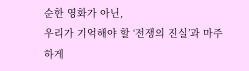순한 영화가 아닌,
우리가 기억해야 할 ‘전쟁의 진실’과 마주하게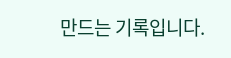만드는 기록입니다.